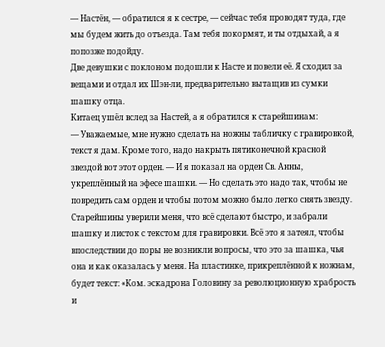— Настён, — обратился я к сестре, — сейчас тебя проводят туда, где мы будем жить до отъезда. Там тебя покормят, и ты отдыхай, а я попозже подойду.
Две девушки с поклоном подошли к Насте и повели её. Я сходил за вещами и отдал их Шэн-ли, предварительно вытащив из сумки шашку отца.
Китаец ушёл вслед за Настей, а я обратился к старейшинам:
— Уважаемые, мне нужно сделать на ножны табличку с гравировкой, текст я дам. Кроме того, надо накрыть пятиконечной красной звездой вот этот орден. — И я показал на орден Св. Анны, укреплённый на эфесе шашки. — Но сделать это надо так, чтобы не повредить сам орден и чтобы потом можно было легко снять звезду.
Старейшины уверили меня, что всё сделают быстро, и забрали шашку и листок с текстом для гравировки. Всё это я затеял, чтобы впоследствии до поры не возникли вопросы, что это за шашка, чья она и как оказалась у меня. На пластинке, прикреплённой к ножнам, будет текст: «Ком. эскадрона Головину за революционную храбрость и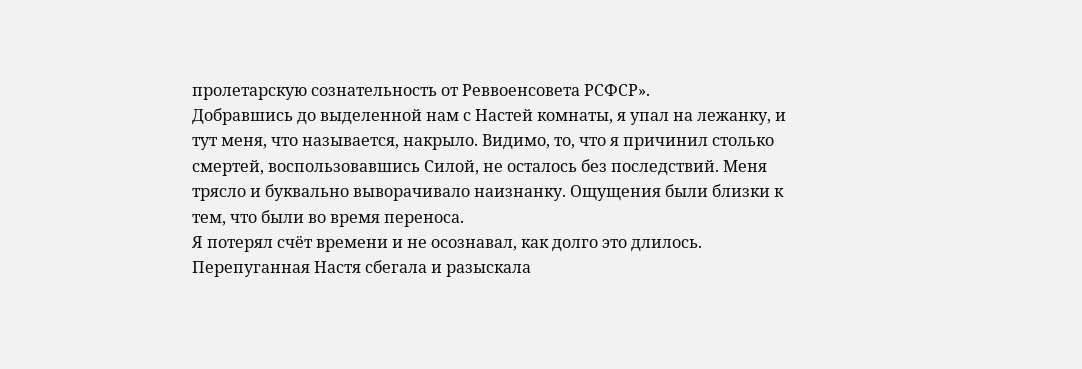пролетарскую сознательность от Реввоенсовета РСФСР».
Добравшись до выделенной нам с Настей комнаты, я упал на лежанку, и тут меня, что называется, накрыло. Видимо, то, что я причинил столько смертей, воспользовавшись Силой, не осталось без последствий. Меня трясло и буквально выворачивало наизнанку. Ощущения были близки к тем, что были во время переноса.
Я потерял счёт времени и не осознавал, как долго это длилось. Перепуганная Настя сбегала и разыскала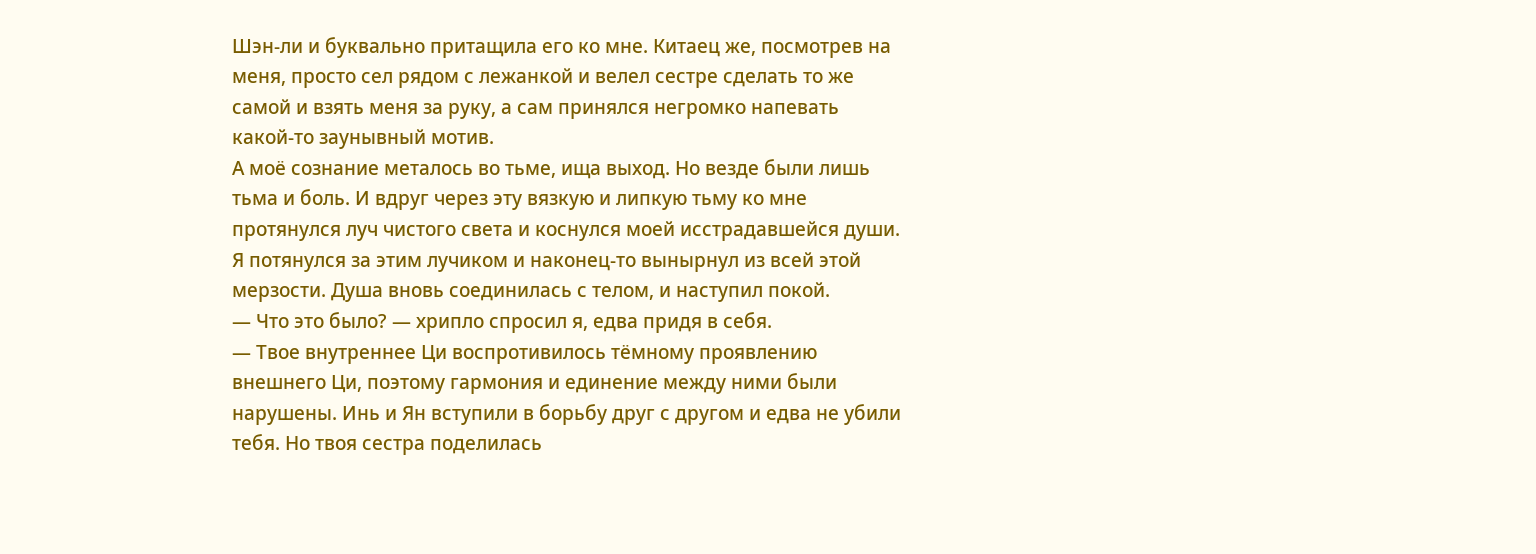Шэн-ли и буквально притащила его ко мне. Китаец же, посмотрев на меня, просто сел рядом с лежанкой и велел сестре сделать то же самой и взять меня за руку, а сам принялся негромко напевать какой-то заунывный мотив.
А моё сознание металось во тьме, ища выход. Но везде были лишь тьма и боль. И вдруг через эту вязкую и липкую тьму ко мне протянулся луч чистого света и коснулся моей исстрадавшейся души. Я потянулся за этим лучиком и наконец-то вынырнул из всей этой мерзости. Душа вновь соединилась с телом, и наступил покой.
— Что это было? — хрипло спросил я, едва придя в себя.
— Твое внутреннее Ци воспротивилось тёмному проявлению внешнего Ци, поэтому гармония и единение между ними были нарушены. Инь и Ян вступили в борьбу друг с другом и едва не убили тебя. Но твоя сестра поделилась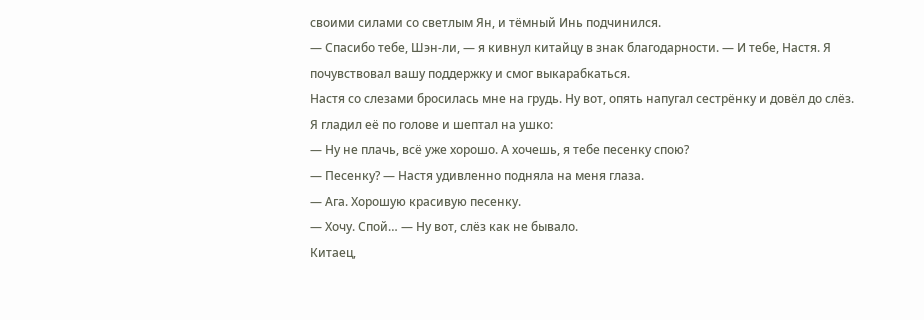своими силами со светлым Ян, и тёмный Инь подчинился.
— Спасибо тебе, Шэн-ли, — я кивнул китайцу в знак благодарности. — И тебе, Настя. Я почувствовал вашу поддержку и смог выкарабкаться.
Настя со слезами бросилась мне на грудь. Ну вот, опять напугал сестрёнку и довёл до слёз.
Я гладил её по голове и шептал на ушко:
— Ну не плачь, всё уже хорошо. А хочешь, я тебе песенку спою?
— Песенку? — Настя удивленно подняла на меня глаза.
— Ага. Хорошую красивую песенку.
— Хочу. Спой… — Ну вот, слёз как не бывало.
Китаец,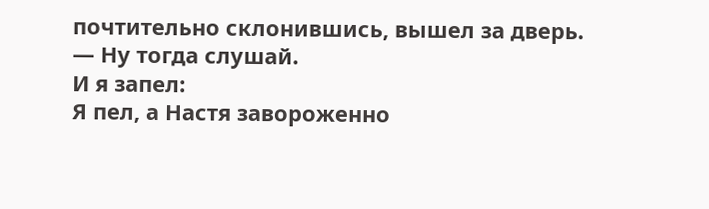почтительно склонившись, вышел за дверь.
— Ну тогда слушай.
И я запел:
Я пел, а Настя завороженно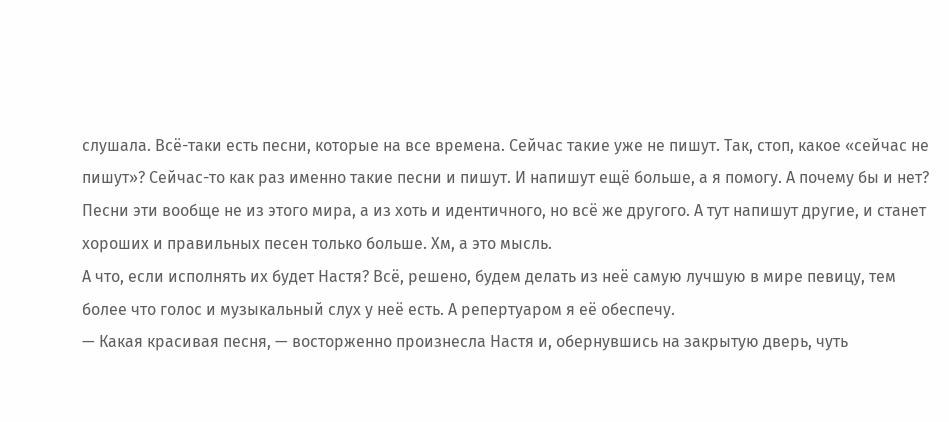слушала. Всё-таки есть песни, которые на все времена. Сейчас такие уже не пишут. Так, стоп, какое «сейчас не пишут»? Сейчас-то как раз именно такие песни и пишут. И напишут ещё больше, а я помогу. А почему бы и нет? Песни эти вообще не из этого мира, а из хоть и идентичного, но всё же другого. А тут напишут другие, и станет хороших и правильных песен только больше. Хм, а это мысль.
А что, если исполнять их будет Настя? Всё, решено, будем делать из неё самую лучшую в мире певицу, тем более что голос и музыкальный слух у неё есть. А репертуаром я её обеспечу.
— Какая красивая песня, — восторженно произнесла Настя и, обернувшись на закрытую дверь, чуть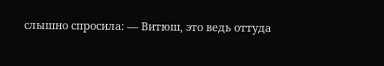слышно спросила: — Витюш, это ведь оттуда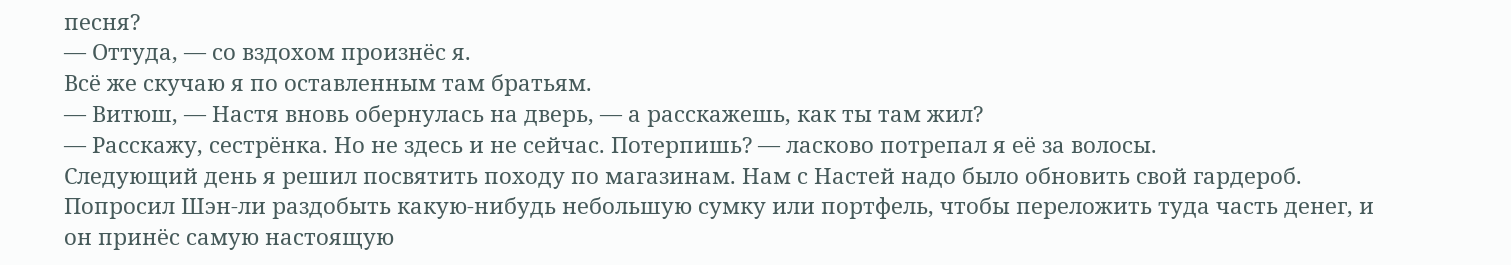песня?
— Оттуда, — со вздохом произнёс я.
Всё же скучаю я по оставленным там братьям.
— Витюш, — Настя вновь обернулась на дверь, — а расскажешь, как ты там жил?
— Расскажу, сестрёнка. Но не здесь и не сейчас. Потерпишь? — ласково потрепал я её за волосы.
Следующий день я решил посвятить походу по магазинам. Нам с Настей надо было обновить свой гардероб. Попросил Шэн-ли раздобыть какую-нибудь небольшую сумку или портфель, чтобы переложить туда часть денег, и он принёс самую настоящую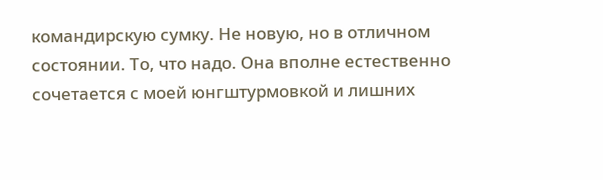командирскую сумку. Не новую, но в отличном состоянии. То, что надо. Она вполне естественно сочетается с моей юнгштурмовкой и лишних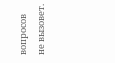вопросов не вызовет.